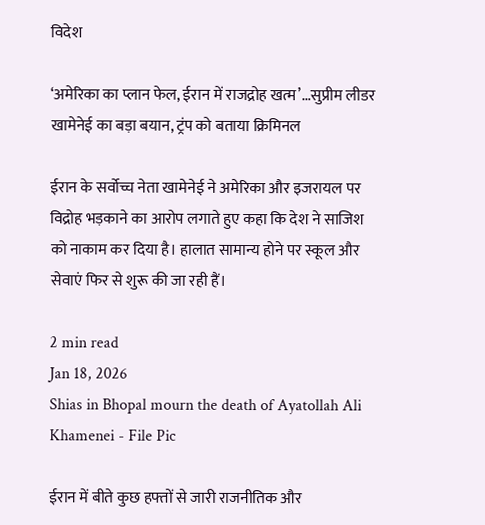विदेश

‘अमेरिका का प्लान फेल, ईरान में राजद्रोह खत्म’…सुप्रीम लीडर खामेनेई का बड़ा बयान, ट्रंप को बताया क्रिमिनल

ईरान के सर्वोच्च नेता खामेनेई ने अमेरिका और इजरायल पर विद्रोह भड़काने का आरोप लगाते हुए कहा कि देश ने साजिश को नाकाम कर दिया है। हालात सामान्य होने पर स्कूल और सेवाएं फिर से शुरू की जा रही हैं।

2 min read
Jan 18, 2026
Shias in Bhopal mourn the death of Ayatollah Ali Khamenei - File Pic

ईरान में बीते कुछ हफ्तों से जारी राजनीतिक और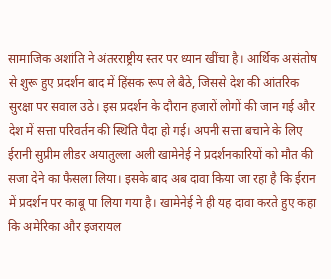सामाजिक अशांति ने अंतरराष्ट्रीय स्तर पर ध्यान खींचा है। आर्थिक असंतोष से शुरू हुए प्रदर्शन बाद में हिंसक रूप ले बैठे, जिससे देश की आंतरिक सुरक्षा पर सवाल उठे। इस प्रदर्शन के दौरान हजारों लोगों की जान गई और देश में सत्ता परिवर्तन की स्थिति पैदा हो गई। अपनी सत्ता बचाने के लिए ईरानी सुप्रीम लीडर अयातुल्ला अली खामेनेई ने प्रदर्शनकारियों को मौत की सजा देने का फैसला लिया। इसके बाद अब दावा किया जा रहा है कि ईरान में प्रदर्शन पर काबू पा लिया गया है। खामेनेई ने ही यह दावा करते हुए कहा कि अमेरिका और इजरायल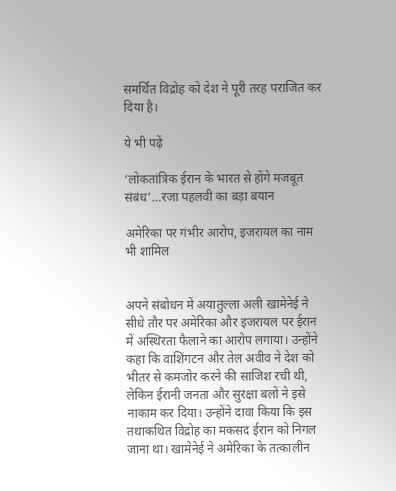समर्थित विद्रोह को देश ने पूरी तरह पराजित कर दिया है।

ये भी पढ़ें

‘लोकतांत्रिक ईरान के भारत से होंगे मजबूत संबंध’…रजा पहलवी का बड़ा बयान

अमेरिका पर गंभीर आरोप, इजरायल का नाम भी शामिल


अपने संबोधन में अयातुल्ला अली खामेनेई ने सीधे तौर पर अमेरिका और इजरायल पर ईरान में अस्थिरता फैलाने का आरोप लगाया। उन्होंने कहा कि वाशिंगटन और तेल अवीव ने देश को भीतर से कमजोर करने की साजिश रची थी, लेकिन ईरानी जनता और सुरक्षा बलों ने इसे नाकाम कर दिया। उन्होंने दावा किया कि इस तथाकथित विद्रोह का मकसद ईरान को निगल जाना था। खामेनेई ने अमेरिका के तत्कालीन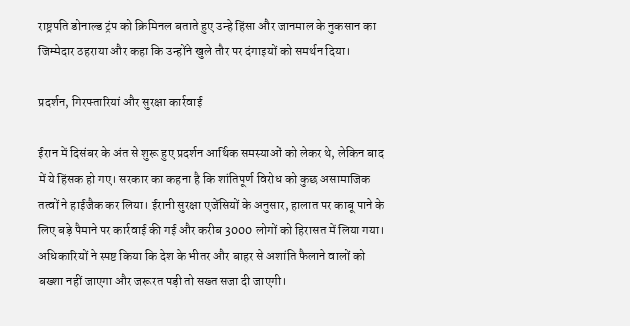राष्ट्रपति डोनाल्ड ट्रंप को क्रिमिनल बताते हुए उन्हे हिंसा और जानमाल के नुकसान का जिम्मेदार ठहराया और कहा कि उन्होंने खुले तौर पर दंगाइयों को समर्थन दिया।

प्रदर्शन, गिरफ्तारियां और सुरक्षा कार्रवाई

ईरान में दिसंबर के अंत से शुरू हुए प्रदर्शन आर्थिक समस्याओं को लेकर थे, लेकिन बाद में ये हिंसक हो गए। सरकार का कहना है कि शांतिपूर्ण विरोध को कुछ असामाजिक तत्वों ने हाईजैक कर लिया। ईरानी सुरक्षा एजेंसियों के अनुसार, हालात पर काबू पाने के लिए बड़े पैमाने पर कार्रवाई की गई और करीब 3000 लोगों को हिरासत में लिया गया। अधिकारियों ने स्पष्ट किया कि देश के भीतर और बाहर से अशांति फैलाने वालों को बख्शा नहीं जाएगा और जरूरत पड़ी तो सख्त सजा दी जाएगी।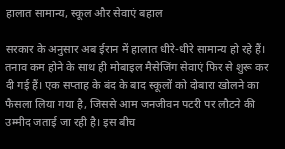हालात सामान्य, स्कूल और सेवाएं बहाल

सरकार के अनुसार अब ईरान में हालात धीरे-धीरे सामान्य हो रहे हैं। तनाव कम होने के साथ ही मोबाइल मैसेजिंग सेवाएं फिर से शुरू कर दी गई हैं। एक सप्ताह के बंद के बाद स्कूलों को दोबारा खोलने का फैसला लिया गया है, जिससे आम जनजीवन पटरी पर लौटने की उम्मीद जताई जा रही है। इस बीच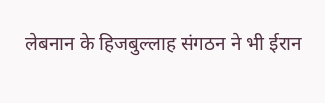लेबनान के हिजबुल्लाह संगठन ने भी ईरान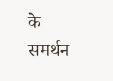के समर्थन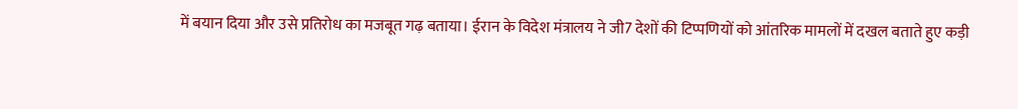में बयान दिया और उसे प्रतिरोध का मजबूत गढ़ बताया। ईरान के विदेश मंत्रालय ने जी7 देशों की टिप्पणियों को आंतरिक मामलों में दखल बताते हुए कड़ी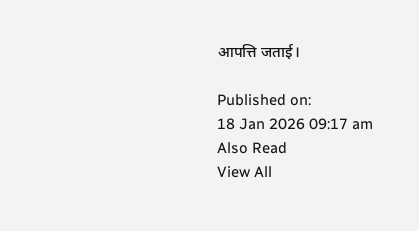आपत्ति जताई।

Published on:
18 Jan 2026 09:17 am
Also Read
View All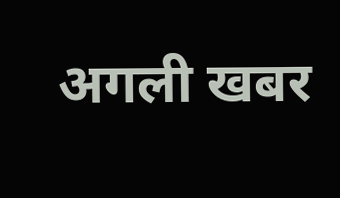अगली खबर